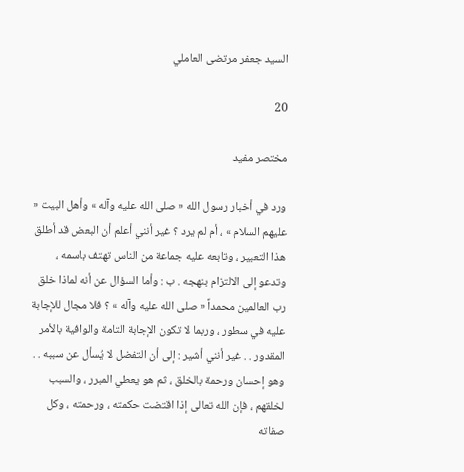السيد جعفر مرتضى العاملي

20

مختصر مفيد

ورد في أخبار رسول الله « صلى الله عليه وآله » وأهل البيت « عليهم السلام » ، أم لم يرد ؟ غير أنني أعلم أن البعض قد أطلق هذا التعبير ، وتابعه عليه جماعة من الناس تهتف باسمه ، وتدعو إلى الالتزام بنهجه . ب : وأما السؤال عن أنه لماذا خلق رب العالمين محمداً « صلى الله عليه وآله » ؟ فلا مجال للإجابة عليه في سطور ، وربما لا تكون الإجابة التامة والوافية بالأمر المقدور . . غير أنني أشير : إلى أن التفضل لا يُسأل عن سببه . . وهو إحسان ورحمة بالخلق ، ثم هو يعطي المبرر ، والسبب لخلقهم ، فإن الله تعالى إذا اقتضت حكمته ، ورحمته ، وكل صفاته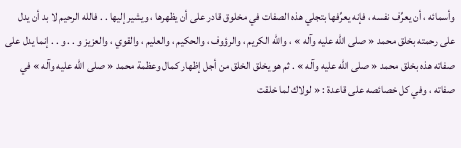وأسمائه ، أن يعرِّف نفسه ، فإنه يعرِّفها بتجلي هذه الصفات في مخلوق قادر على أن يظهرها ، ويشير إليها . . فالله الرحيم لا بد أن يدل على رحمته بخلق محمد « صلى الله عليه وآله » ، والله الكريم ، والرؤوف ، والحكيم ، والعليم ، والقوي ، والعزيز و . . و . . إنما يدل على صفاته هذه بخلق محمد « صلى الله عليه وآله » . ثم هو يخلق الخلق من أجل إظهار كمال وعظمة محمد « صلى الله عليه وآله » في صفاته ، وفي كل خصائصه على قاعدة : « لولاك لما خلقت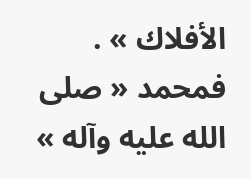الأفلاك » . فمحمد « صلى الله عليه وآله »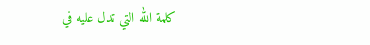كلمة الله التي تدل عليه في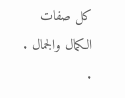كل صفات الكمال والجمال . .